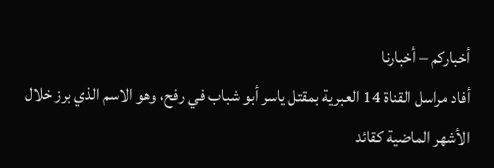أخباركم – أخبارنا
أفاد مراسل القناة 14 العبرية بمقتل ياسر أبو شباب في رفح، وهو الاسم الذي برز خلال الأشهر الماضية كقائد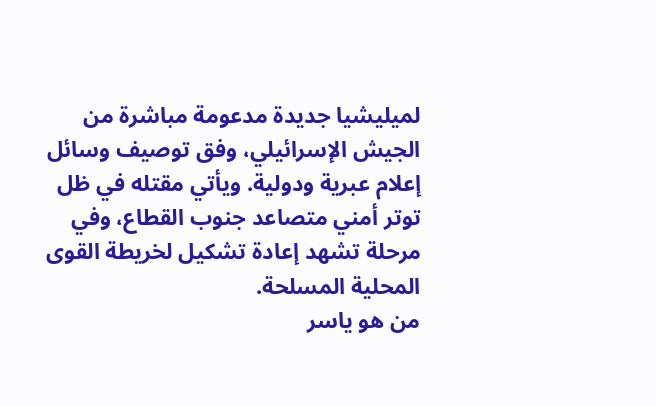لميليشيا جديدة مدعومة مباشرة من الجيش الإسرائيلي، وفق توصيف وسائل إعلام عبرية ودولية. ويأتي مقتله في ظل توتر أمني متصاعد جنوب القطاع، وفي مرحلة تشهد إعادة تشكيل لخريطة القوى المحلية المسلحة.
من هو ياسر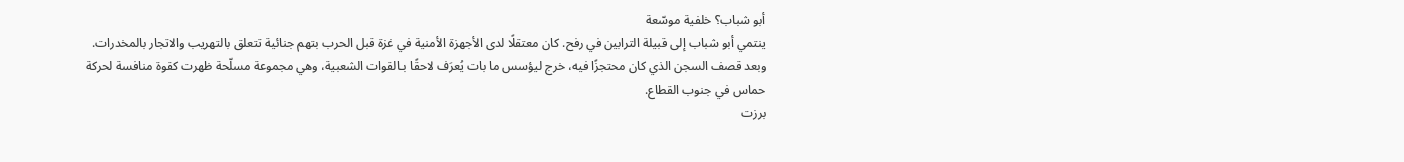أبو شباب؟ خلفية موسّعة
ينتمي أبو شباب إلى قبيلة الترابين في رفح. كان معتقلًا لدى الأجهزة الأمنية في غزة قبل الحرب بتهم جنائية تتعلق بالتهريب والاتجار بالمخدرات. وبعد قصف السجن الذي كان محتجزًا فيه، خرج ليؤسس ما بات يُعرَف لاحقًا بـالقوات الشعبية، وهي مجموعة مسلّحة ظهرت كقوة منافسة لحركة حماس في جنوب القطاع.
برزت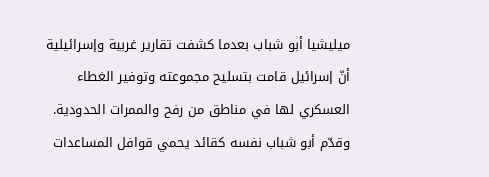ميليشيا أبو شباب بعدما كشفت تقارير غربية وإسرائيلية أنّ إسرائيل قامت بتسليح مجموعته وتوفير الغطاء العسكري لها في مناطق من رفح والممرات الحدودية. وقدّم أبو شباب نفسه كقائد يحمي قوافل المساعدات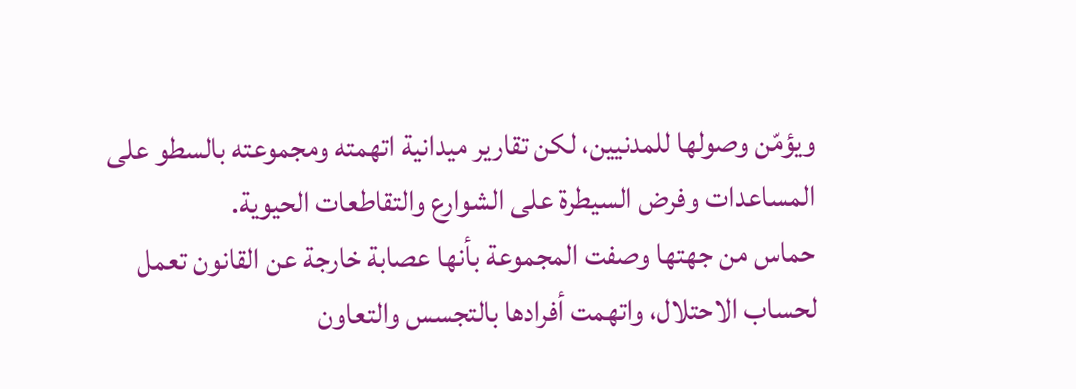ويؤمّن وصولها للمدنيين، لكن تقارير ميدانية اتهمته ومجموعته بالسطو على المساعدات وفرض السيطرة على الشوارع والتقاطعات الحيوية.
حماس من جهتها وصفت المجموعة بأنها عصابة خارجة عن القانون تعمل لحساب الاحتلال، واتهمت أفرادها بالتجسس والتعاون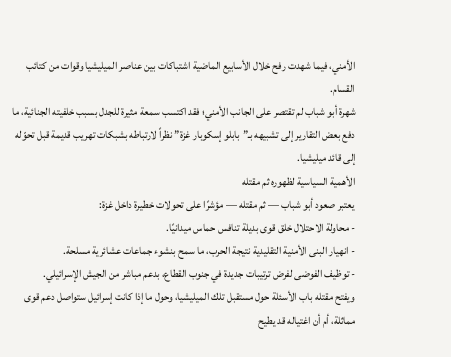الأمني، فيما شهدت رفح خلال الأسابيع الماضية اشتباكات بين عناصر الميليشيا وقوات من كتائب القسام.
شهرة أبو شباب لم تقتصر على الجانب الأمني؛ فقد اكتسب سمعة مثيرة للجدل بسبب خلفيته الجنائية، ما دفع بعض التقارير إلى تشبيهه بـ”بابلو إسكوبار غزة” نظراً لارتباطه بشبكات تهريب قديمة قبل تحوّله إلى قائد ميليشيا.
الأهمية السياسية لظهوره ثم مقتله
يعتبر صعود أبو شباب — ثم مقتله — مؤشرًا على تحولات خطيرة داخل غزة:
- محاولة الاحتلال خلق قوى بديلة تنافس حماس ميدانيًا.
- انهيار البنى الأمنية التقليدية نتيجة الحرب، ما سمح بنشوء جماعات عشائرية مسلحة.
- توظيف الفوضى لفرض ترتيبات جديدة في جنوب القطاع، بدعم مباشر من الجيش الإسرائيلي.
ويفتح مقتله باب الأسئلة حول مستقبل تلك الميليشيا، وحول ما إذا كانت إسرائيل ستواصل دعم قوى مماثلة، أم أن اغتياله قد يطيح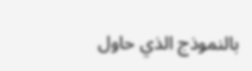بالنموذج الذي حاول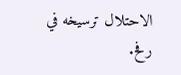الاحتلال ترسيخه في رفح.